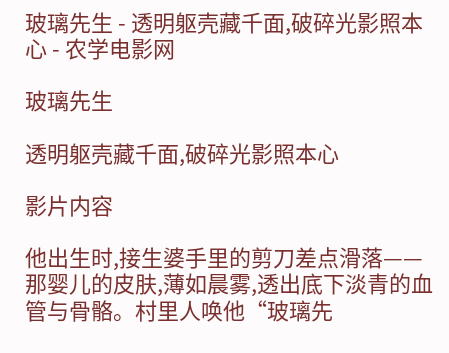玻璃先生 - 透明躯壳藏千面,破碎光影照本心 - 农学电影网

玻璃先生

透明躯壳藏千面,破碎光影照本心

影片内容

他出生时,接生婆手里的剪刀差点滑落——那婴儿的皮肤,薄如晨雾,透出底下淡青的血管与骨骼。村里人唤他“玻璃先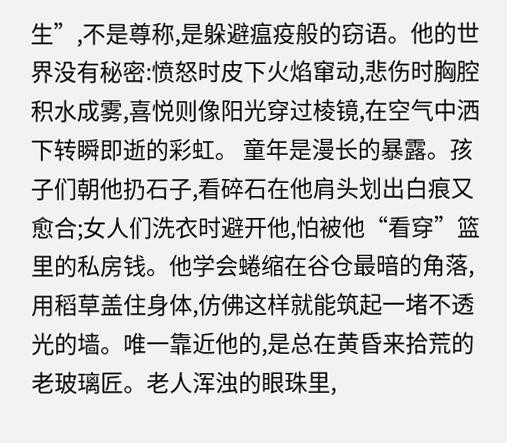生”,不是尊称,是躲避瘟疫般的窃语。他的世界没有秘密:愤怒时皮下火焰窜动,悲伤时胸腔积水成雾,喜悦则像阳光穿过棱镜,在空气中洒下转瞬即逝的彩虹。 童年是漫长的暴露。孩子们朝他扔石子,看碎石在他肩头划出白痕又愈合;女人们洗衣时避开他,怕被他“看穿”篮里的私房钱。他学会蜷缩在谷仓最暗的角落,用稻草盖住身体,仿佛这样就能筑起一堵不透光的墙。唯一靠近他的,是总在黄昏来拾荒的老玻璃匠。老人浑浊的眼珠里,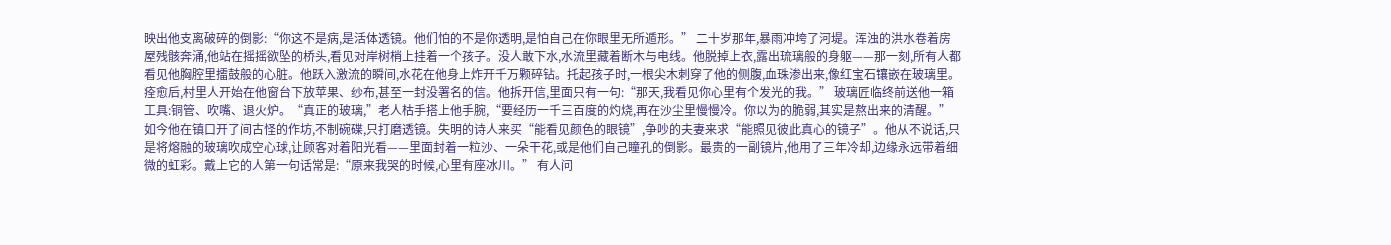映出他支离破碎的倒影:“你这不是病,是活体透镜。他们怕的不是你透明,是怕自己在你眼里无所遁形。” 二十岁那年,暴雨冲垮了河堤。浑浊的洪水卷着房屋残骸奔涌,他站在摇摇欲坠的桥头,看见对岸树梢上挂着一个孩子。没人敢下水,水流里藏着断木与电线。他脱掉上衣,露出琉璃般的身躯——那一刻,所有人都看见他胸腔里擂鼓般的心脏。他跃入激流的瞬间,水花在他身上炸开千万颗碎钻。托起孩子时,一根尖木刺穿了他的侧腹,血珠渗出来,像红宝石镶嵌在玻璃里。 痊愈后,村里人开始在他窗台下放苹果、纱布,甚至一封没署名的信。他拆开信,里面只有一句:“那天,我看见你心里有个发光的我。” 玻璃匠临终前送他一箱工具:铜管、吹嘴、退火炉。“真正的玻璃,”老人枯手搭上他手腕,“要经历一千三百度的灼烧,再在沙尘里慢慢冷。你以为的脆弱,其实是熬出来的清醒。” 如今他在镇口开了间古怪的作坊,不制碗碟,只打磨透镜。失明的诗人来买“能看见颜色的眼镜”,争吵的夫妻来求“能照见彼此真心的镜子”。他从不说话,只是将熔融的玻璃吹成空心球,让顾客对着阳光看——里面封着一粒沙、一朵干花,或是他们自己瞳孔的倒影。最贵的一副镜片,他用了三年冷却,边缘永远带着细微的虹彩。戴上它的人第一句话常是:“原来我哭的时候,心里有座冰川。” 有人问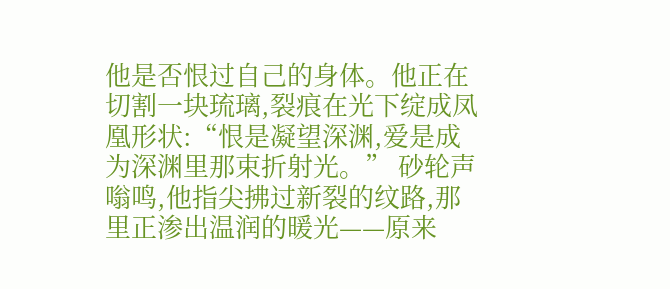他是否恨过自己的身体。他正在切割一块琉璃,裂痕在光下绽成凤凰形状:“恨是凝望深渊,爱是成为深渊里那束折射光。” 砂轮声嗡鸣,他指尖拂过新裂的纹路,那里正渗出温润的暖光——原来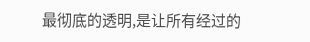最彻底的透明,是让所有经过的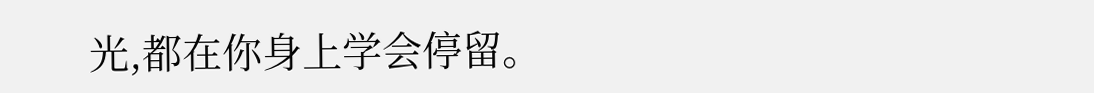光,都在你身上学会停留。